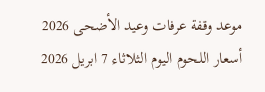موعد وقفة عرفات وعيد الأضحى 2026    أسعار اللحوم اليوم الثلاثاء 7 ابريل 2026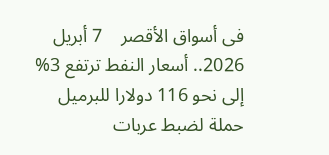فى أسواق الأقصر    7 أبريل 2026.. أسعار النفط ترتفع 3% إلى نحو 116 دولارا للبرميل    حملة لضبط عربات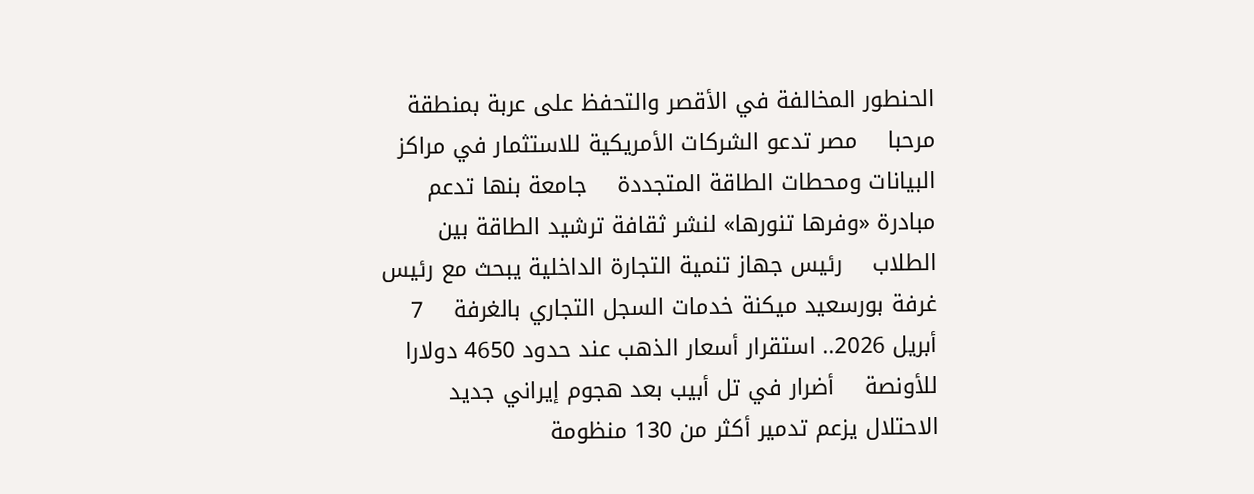الحنطور المخالفة في الأقصر والتحفظ على عربة بمنطقة مرحبا    مصر تدعو الشركات الأمريكية للاستثمار في مراكز البيانات ومحطات الطاقة المتجددة    جامعة بنها تدعم مبادرة «وفرها تنورها» لنشر ثقافة ترشيد الطاقة بين الطلاب    رئيس جهاز تنمية التجارة الداخلية يبحث مع رئيس غرفة بورسعيد ميكنة خدمات السجل التجاري بالغرفة    7 أبريل 2026.. استقرار أسعار الذهب عند حدود 4650 دولارا للأونصة    أضرار في تل أبيب بعد هجوم إيراني جديد    الاحتلال يزعم تدمير أكثر من 130 منظومة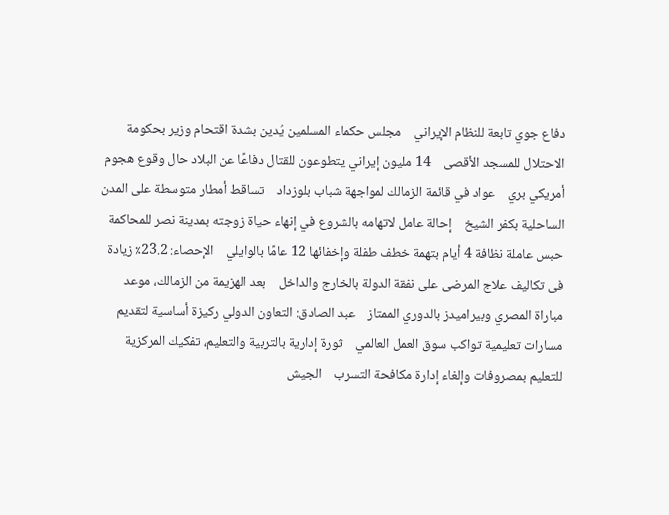دفاع جوي تابعة للنظام الإيراني    مجلس حكماء المسلمين يُدين بشدة اقتحام وزير بحكومة الاحتلال للمسجد الأقصى    14 مليون إيراني يتطوعون للقتال دفاعًا عن البلاد حال وقوع هجوم أمريكي بري    عواد في قائمة الزمالك لمواجهة شباب بلوزداد    تساقط أمطار متوسطة على المدن الساحلية بكفر الشيخ    إحالة عامل لاتهامه بالشروع في إنهاء حياة زوجته بمدينة نصر للمحاكمة    حبس عاملة نظافة 4 أيام بتهمة خطف طفلة وإخفائها 12 عامًا بالوايلي    الإحصاء: 23.2٪ زيادة فى تكاليف علاج المرضى على نفقة الدولة بالخارج والداخل    بعد الهزيمة من الزمالك، موعد مباراة المصري وبيراميدز بالدوري الممتاز    عبد الصادق: التعاون الدولي ركيزة أساسية لتقديم مسارات تعليمية تواكب سوق العمل العالمي    ثورة إدارية بالتربية والتعليم، تفكيك المركزية للتعليم بمصروفات وإلغاء إدارة مكافحة التسرب    الجيش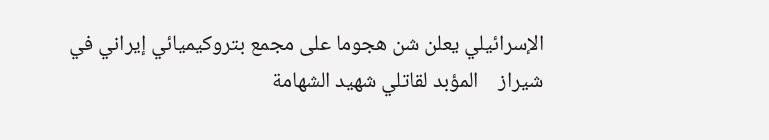الإسرائيلي يعلن شن هجوما على مجمع بتروكيميائي إيراني في شيراز    المؤبد لقاتلي شهيد الشهامة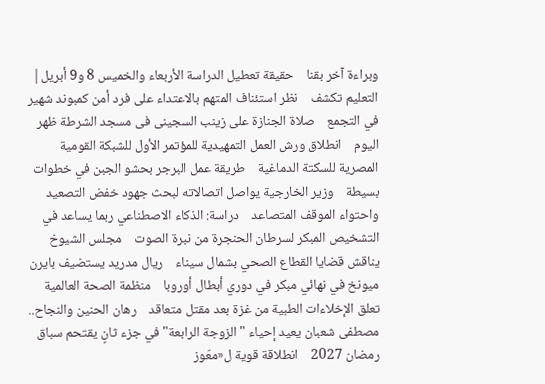وبراءة آخر بقنا    حقيقة تعطيل الدراسة الأربعاء والخميس 8 و9 أبريل| التعليم تكشف    نظر استئناف المتهم بالاعتداء على فرد أمن كمبوند شهير في التجمع    صلاة الجنازة على زينب السجينى فى مسجد الشرطة ظهر اليوم    انطلاق ورش العمل التمهيدية للمؤتمر الأول للشبكة القومية المصرية للسكتة الدماغية    طريقة عمل البرجر بحشو الجبن في خطوات بسيطة    وزير الخارجية يواصل اتصالاته لبحث جهود خفض التصعيد واحتواء الموقف المتصاعد    دراسة: الذكاء الاصطناعي ربما يساعد في التشخيص المبكر لسرطان الحنجرة من نبرة الصوت    مجلس الشيوخ يناقش قضايا القطاع الصحي بشمال سيناء    ريال مدريد يستضيف بايرن ميونخ في نهائي مبكر في دوري أبطال أوروبا    منظمة الصحة العالمية تعلق الإخلاءات الطبية من غزة بعد مقتل متعاقد    رهان الحنين والنجاح.. مصطفى شعبان يعيد إحياء "الزوجة الرابعة" في جزء ثانٍ يقتحم سباق رمضان 2027    انطلاقة قوية ل«معّوز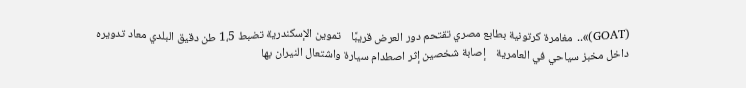(GOAT)».. مغامرة كرتونية بطابع مصري تقتحم دور العرض قريبًا    تموين الإسكندرية تضبط 1،5 طن دقيق البلدي معاد تدويره داخل مخبز سياحي في العامرية    إصابة شخصين إثر اصطدام سيارة واشتعال النيران بها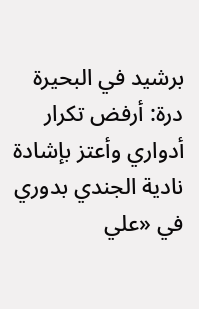برشيد في البحيرة    درة: أرفض تكرار أدواري وأعتز بإشادة نادية الجندي بدوري في «علي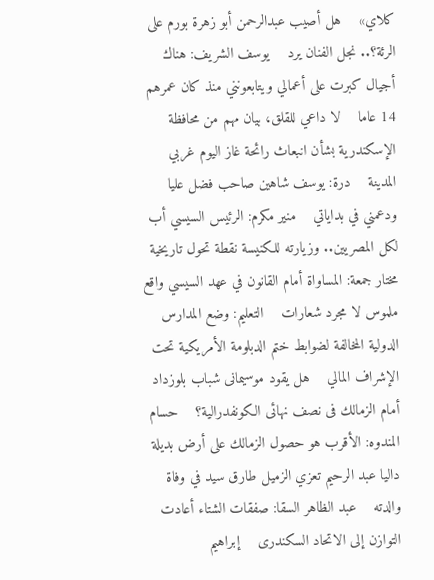كلاي»    هل أصيب عبدالرحمن أبو زهرة بورم على الرئة؟.. نجل الفنان يرد    يوسف الشريف: هناك أجيال كبرت على أعمالي ويتابعونني منذ كان عمرهم 14 عاما    لا داعي للقلق، بيان مهم من محافظة الإسكندرية بشأن انبعاث رائحة غاز اليوم غربي المدينة    درة: يوسف شاهين صاحب فضل عليا ودعمني في بداياتي    منير مكرم: الرئيس السيسي أب لكل المصريين.. وزيارته للكنيسة نقطة تحول تاريخية    مختار جمعة: المساواة أمام القانون في عهد السيسي واقع ملموس لا مجرد شعارات    التعليم: وضع المدارس الدولية المخالفة لضوابط ختم الدبلومة الأمريكية تحت الإشراف المالي    هل يقود موسيمانى شباب بلوزداد أمام الزمالك فى نصف نهائى الكونفدرالية؟    حسام المندوه: الأقرب هو حصول الزمالك على أرض بديلة    داليا عبد الرحيم تعزي الزميل طارق سيد في وفاة والدته    عبد الظاهر السقا: صفقات الشتاء أعادت التوازن إلى الاتحاد السكندرى    إبراهيم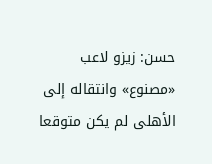حسن: زيزو لاعب «مصنوع» وانتقاله إلى الأهلى لم يكن متوقعا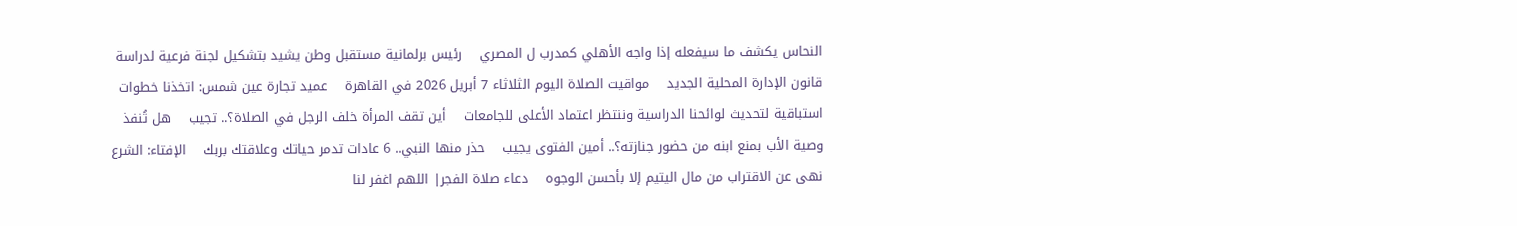النحاس يكشف ما سيفعله إذا واجه الأهلي كمدرب ل المصري    رئيس برلمانية مستقبل وطن يشيد بتشكيل لجنة فرعية لدراسة قانون الإدارة المحلية الجديد    مواقيت الصلاة اليوم الثلاثاء 7 أبريل 2026 في القاهرة    عميد تجارة عين شمس: اتخذنا خطوات استباقية لتحديث لوائحنا الدراسية وننتظر اعتماد الأعلى للجامعات    أين تقف المرأة خلف الرجل في الصلاة؟.. تجيب    هل تُنفذ وصية الأب بمنع ابنه من حضور جنازته؟.. أمين الفتوى يجيب    حذر منها النبي.. 6 عادات تدمر حياتك وعلاقتك بربك    الإفتاء: الشرع نهى عن الاقتراب من مال اليتيم إلا بأحسن الوجوه    دعاء صلاة الفجر| اللهم اغفر لنا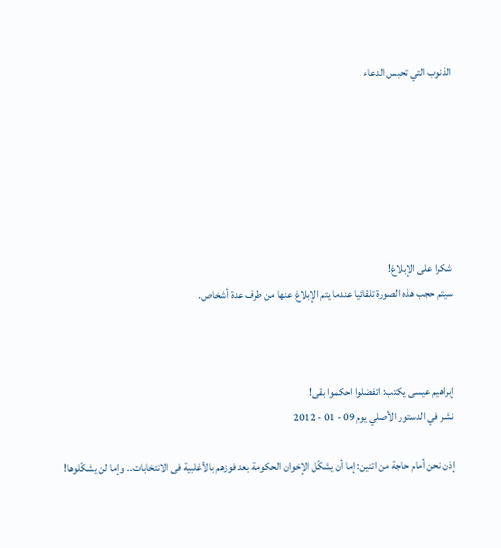الذنوب التي تحبس الدعاء







شكرا على الإبلاغ!
سيتم حجب هذه الصورة تلقائيا عندما يتم الإبلاغ عنها من طرف عدة أشخاص.



إبراهيم عيسى يكتب: اتفضلوا احكموا بقى!
نشر في الدستور الأصلي يوم 09 - 01 - 2012

إذن نحن أمام حاجة من اتنين: إما أن يشكّل الإخوان الحكومة بعد فوزهم بالأغلبية فى الانتخابات.. وإما لن يشكّلوها!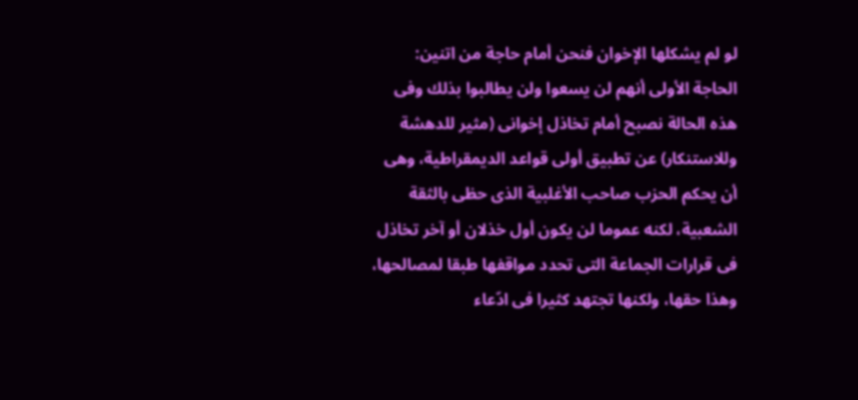لو لم يشكلها الإخوان فنحن أمام حاجة من اتنين: الحاجة الأولى أنهم لن يسعوا ولن يطالبوا بذلك وفى هذه الحالة نصبح أمام تخاذل إخوانى (مثير للدهشة وللاستنكار) عن تطبيق أولى قواعد الديمقراطية، وهى أن يحكم الحزب صاحب الأغلبية الذى حظى بالثقة الشعبية، لكنه عموما لن يكون أول خذلان أو آخر تخاذل فى قرارات الجماعة التى تحدد مواقفها طبقا لمصالحها، وهذا حقها، ولكنها تجتهد كثيرا فى ادّعاء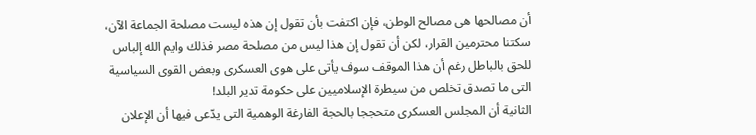أن مصالحها هى مصالح الوطن، فإن اكتفت بأن تقول إن هذه ليست مصلحة الجماعة الآن، سكتنا محترمين القرار، لكن أن تقول إن هذا ليس من مصلحة مصر فذلك وايم الله إلباس للحق بالباطل رغم أن هذا الموقف سوف يأتى على هوى العسكرى وبعض القوى السياسية التى ما تصدق تخلص من سيطرة الإسلاميين على حكومة تدير البلد!
الثانية أن المجلس العسكرى متحججا بالحجة الفارغة الوهمية التى يدّعى فيها أن الإعلان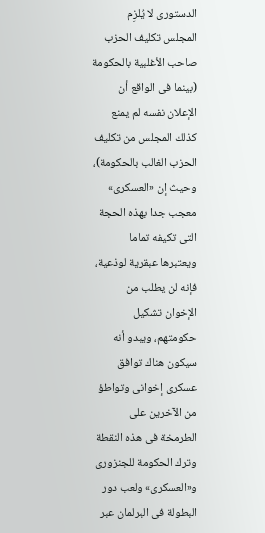الدستورى لا يُلزِم المجلس تكليف الحزب صاحب الأغلبية بالحكومة (بينما فى الواقع أن الإعلان نفسه لم يمنع كذلك المجلس من تكليف الحزب الغالب بالحكومة)، وحيث إن «العسكرى» معجب جدا بهذه الحجة التى تكيفه تماما ويعتبرها عبقرية لوذعية، فإنه لن يطلب من الإخوان تشكيل حكومتهم، ويبدو أنه سيكون هناك توافق عسكرى إخوانى وتواطؤ من الآخرين على الطرمخة فى هذه النقطة وترك الحكومة للجنزورى و«العسكرى» ولعب دور البطولة فى البرلمان عبر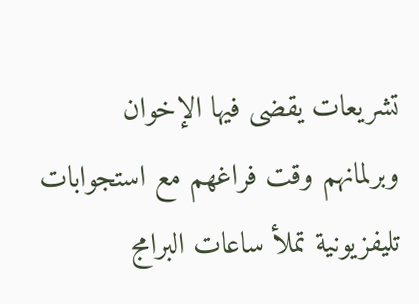تشريعات يقضى فيها الإخوان وبرلمانهم وقت فراغهم مع استجوابات تليفزيونية تملأ ساعات البرامج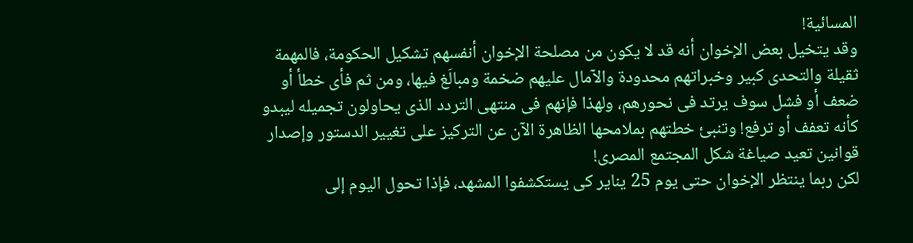المسائية!
وقد يتخيل بعض الإخوان أنه قد لا يكون من مصلحة الإخوان أنفسهم تشكيل الحكومة، فالمهمة ثقيلة والتحدى كبير وخبراتهم محدودة والآمال عليهم ضخمة ومبالَغ فيها، ومن ثم فأى خطأ أو ضعف أو فشل سوف يرتد فى نحورهم، ولهذا فإنهم فى منتهى التردد الذى يحاولون تجميله ليبدو كأنه تعفف أو ترفع! وتنبئ خطتهم بملامحها الظاهرة الآن عن التركيز على تغيير الدستور وإصدار قوانين تعيد صياغة شكل المجتمع المصرى!
لكن ربما ينتظر الإخوان حتى يوم 25 يناير كى يستكشفوا المشهد، فإذا تحول اليوم إلى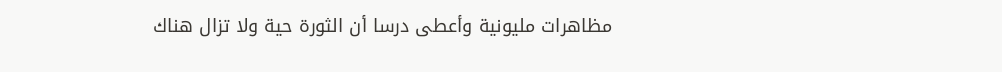مظاهرات مليونية وأعطى درسا أن الثورة حية ولا تزال هناك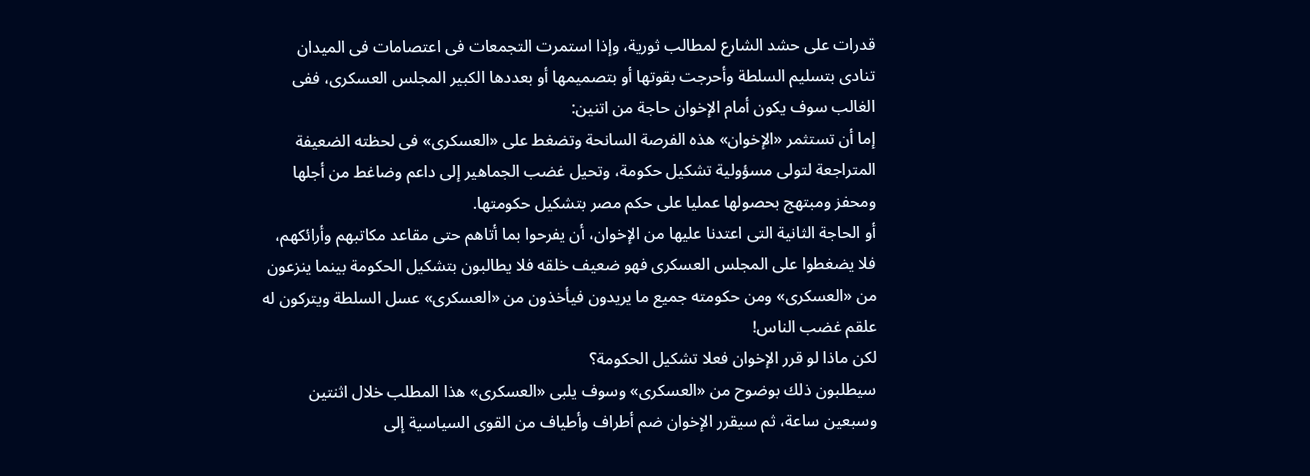قدرات على حشد الشارع لمطالب ثورية، وإذا استمرت التجمعات فى اعتصامات فى الميدان تنادى بتسليم السلطة وأحرجت بقوتها أو بتصميمها أو بعددها الكبير المجلس العسكرى، ففى الغالب سوف يكون أمام الإخوان حاجة من اتنين:
إما أن تستثمر «الإخوان» هذه الفرصة السانحة وتضغط على «العسكرى» فى لحظته الضعيفة المتراجعة لتولى مسؤولية تشكيل حكومة، وتحيل غضب الجماهير إلى داعم وضاغط من أجلها ومحفز ومبتهج بحصولها عمليا على حكم مصر بتشكيل حكومتها.
أو الحاجة الثانية التى اعتدنا عليها من الإخوان، أن يفرحوا بما أتاهم حتى مقاعد مكاتبهم وأرائكهم، فلا يضغطوا على المجلس العسكرى فهو ضعيف خلقه فلا يطالبون بتشكيل الحكومة بينما ينزعون من «العسكرى» ومن حكومته جميع ما يريدون فيأخذون من «العسكرى» عسل السلطة ويتركون له علقم غضب الناس!
لكن ماذا لو قرر الإخوان فعلا تشكيل الحكومة؟
سيطلبون ذلك بوضوح من «العسكرى» وسوف يلبى «العسكرى» هذا المطلب خلال اثنتين وسبعين ساعة، ثم سيقرر الإخوان ضم أطراف وأطياف من القوى السياسية إلى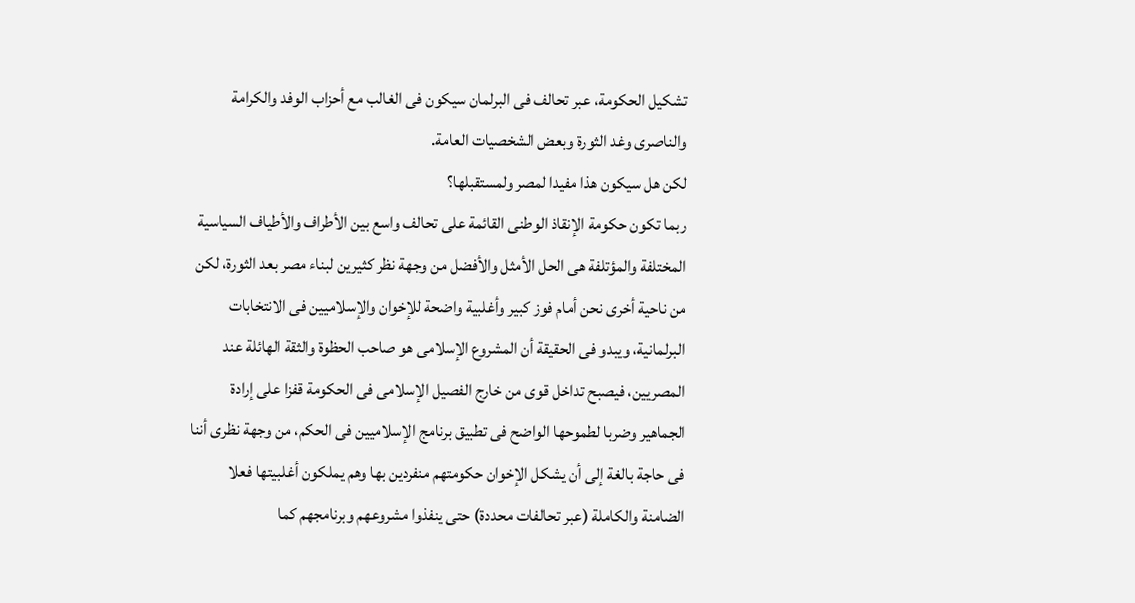تشكيل الحكومة، عبر تحالف فى البرلمان سيكون فى الغالب مع أحزاب الوفد والكرامة والناصرى وغد الثورة وبعض الشخصيات العامة.
لكن هل سيكون هذا مفيدا لمصر ولمستقبلها؟
ربما تكون حكومة الإنقاذ الوطنى القائمة على تحالف واسع بين الأطراف والأطياف السياسية المختلفة والمؤتلفة هى الحل الأمثل والأفضل من وجهة نظر كثيرين لبناء مصر بعد الثورة، لكن من ناحية أخرى نحن أمام فوز كبير وأغلبية واضحة للإخوان والإسلاميين فى الانتخابات البرلمانية، ويبدو فى الحقيقة أن المشروع الإسلامى هو صاحب الحظوة والثقة الهائلة عند المصريين، فيصبح تداخل قوى من خارج الفصيل الإسلامى فى الحكومة قفزا على إرادة الجماهير وضربا لطموحها الواضح فى تطبيق برنامج الإسلاميين فى الحكم، من وجهة نظرى أننا فى حاجة بالغة إلى أن يشكل الإخوان حكومتهم منفردين بها وهم يملكون أغلبيتها فعلا الضامنة والكاملة (عبر تحالفات محددة) حتى ينفذوا مشروعهم وبرنامجهم كما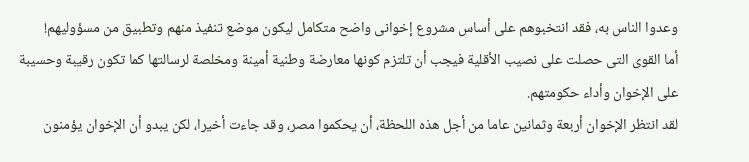وعدوا الناس به، فقد انتخبوهم على أساس مشروع إخوانى واضح متكامل ليكون موضع تنفيذ منهم وتطبيق من مسؤوليهم!
أما القوى التى حصلت على نصيب الأقلية فيجب أن تلتزم كونها معارضة وطنية أمينة ومخلصة لرسالتها كما تكون رقيبة وحسيبة على الإخوان وأداء حكومتهم.
لقد انتظر الإخوان أربعة وثمانين عاما من أجل هذه اللحظة، أن يحكموا مصر، وقد جاءت أخيرا، لكن يبدو أن الإخوان يؤمنون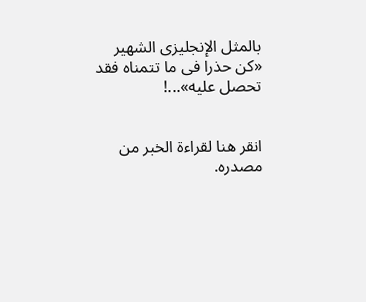بالمثل الإنجليزى الشهير «كن حذرا فى ما تتمناه فقد تحصل عليه»...!


انقر هنا لقراءة الخبر من مصدره.